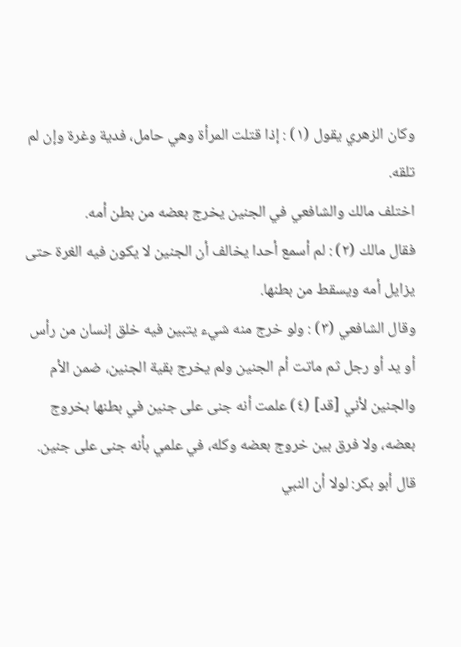وكان الزهري يقول (١) : إذا قتلت المرأة وهي حامل، فدية وغرة وإن لم تلقه.
اختلف مالك والشافعي في الجنين يخرج بعضه من بطن أمه.
فقال مالك (٢) : لم أسمع أحدا يخالف أن الجنين لا يكون فيه الغرة حتى يزايل أمه ويسقط من بطنها.
وقال الشافعي (٣) : ولو خرج منه شيء يتبين فيه خلق إنسان من رأس أو يد أو رجل ثم ماتت أم الجنين ولم يخرج بقية الجنين، ضمن الأم والجنين لأني [قد] (٤) علمت أنه جنى على جنين في بطنها بخروج بعضه، ولا فرق بين خروج بعضه وكله، في علمي بأنه جنى على جنين.
قال أبو بكر: لولا أن النبي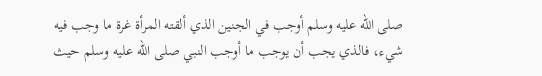صلى الله عليه وسلم أوجب في الجنين الذي ألقته المرأة غرة ما وجب فيه شيء، فالذي يجب أن يوجب ما أوجب النبي صلى الله عليه وسلم حيث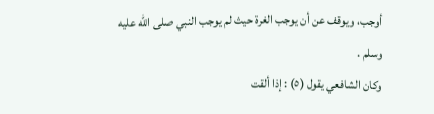أوجب، ويوقف عن أن يوجب الغرة حيث لم يوجب النبي صلى الله عليه وسلم .
وكان الشافعي يقول (٥) : إذا ألقت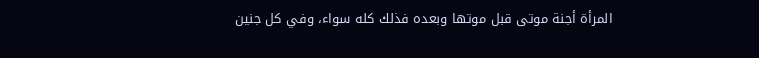المرأة أجنة موتى قبل موتها وبعده فذلك كله سواء، وفي كل جنين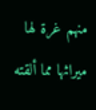منهم غرة لها ميراثها مما ألقته